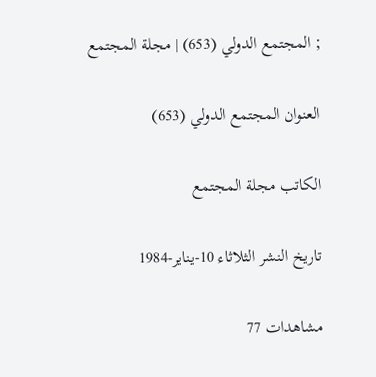; المجتمع الدولي (653) | مجلة المجتمع

العنوان المجتمع الدولي (653)

الكاتب مجلة المجتمع

تاريخ النشر الثلاثاء 10-يناير-1984

مشاهدات 77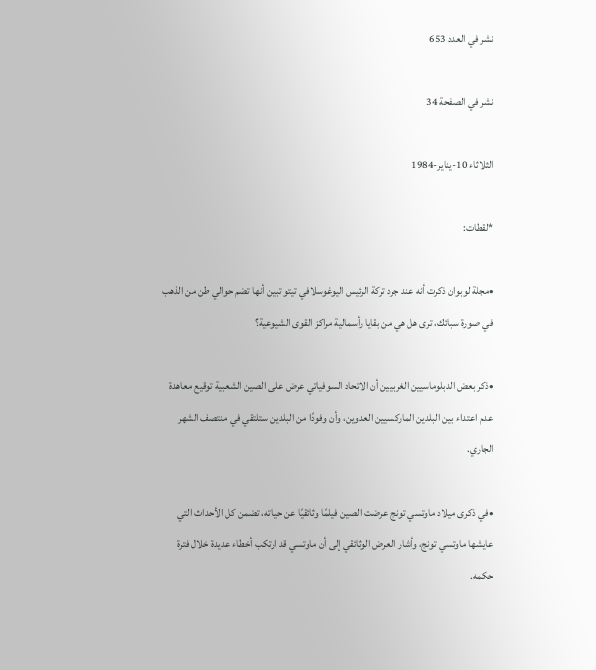نشر في العدد 653

نشر في الصفحة 34

الثلاثاء 10-يناير-1984

*لقطات:

•مجلة لوبوان ذكرت أنه عند جرد تركة الرئيس اليوغوسلافي تيتو تبين أنها تضم حوالي طن من الذهب في صورة سبائك، ترى هل هي من بقايا رأسمالية مراكز القوى الشيوعية؟

•ذكر بعض الدبلوماسيين الغربيين أن الاتحاد السوفياتي عرض على الصين الشعبية توقيع معاهدة عدم اعتداء بين البلدين الماركسيين العدوين، وأن وفودًا من البلدين ستلتقي في منتصف الشهر الجاري.

•في ذكرى ميلاد ماوتسي تونج عرضت الصين فيلمًا وثائقيًا عن حياته، تضمن كل الأحداث التي عايشها ماوتسي تونج، وأشار العرض الوثائقي إلى أن ماوتسي قد ارتكب أخطاء عديدة خلال فترة حكمه.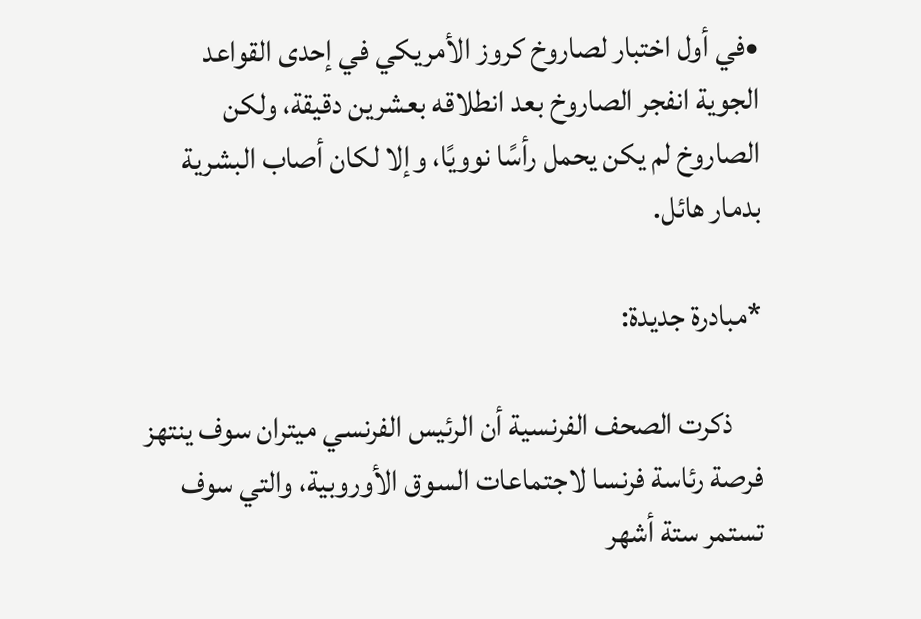•في أول اختبار لصاروخ كروز الأمريكي في إحدى القواعد الجوية انفجر الصاروخ بعد انطلاقه بعشرين دقيقة، ولكن الصاروخ لم يكن يحمل رأسًا نوويًا، وإلا لكان أصاب البشرية بدمار هائل.

*مبادرة جديدة:

     ذكرت الصحف الفرنسية أن الرئيس الفرنسي ميتران سوف ينتهز فرصة رئاسة فرنسا لاجتماعات السوق الأوروبية، والتي سوف تستمر ستة أشهر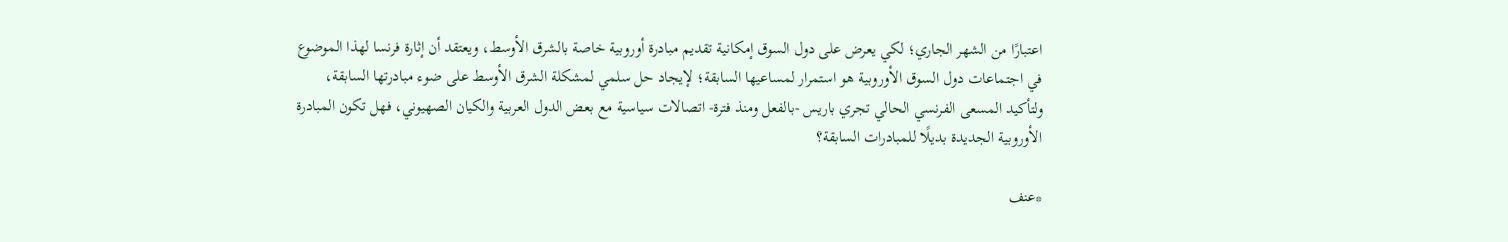اعتبارًا من الشهر الجاري؛ لكي يعرض على دول السوق إمكانية تقديم مبادرة أوروبية خاصة بالشرق الأوسط، ويعتقد أن إثارة فرنسا لهذا الموضوع في اجتماعات دول السوق الأوروبية هو استمرار لمساعيها السابقة؛ لإيجاد حل سلمي لمشكلة الشرق الأوسط على ضوء مبادرتها السابقة، ولتأكيد المسعى الفرنسي الحالي تجري باريس -بالفعل ومنذ فترة- اتصالات سياسية مع بعض الدول العربية والكيان الصهيوني، فهل تكون المبادرة الأوروبية الجديدة بديلًا للمبادرات السابقة؟

*عنف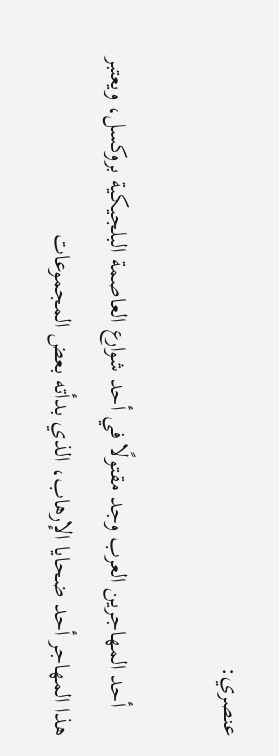عنصري:

     أحد المهاجرين العرب وجد مقتولًا في أحد شوارع العاصمة البلجيكية بروكسل، ويعتبر هذا المهاجر أحد ضحايا الإرهاب، الذي بدأته بعض المجموعات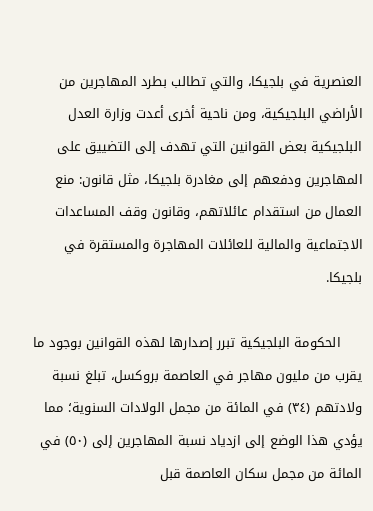العنصرية في بلجيكا، والتي تطالب بطرد المهاجرين من الأراضي البلجيكية، ومن ناحية أخرى أعدت وزارة العدل البلجيكية بعض القوانين التي تهدف إلى التضييق على المهاجرين ودفعهم إلى مغادرة بلجيكا، مثل قانون: منع العمال من استقدام عائلاتهم، وقانون وقف المساعدات الاجتماعية والمالية للعائلات المهاجرة والمستقرة في بلجيكا.

     الحكومة البلجيكية تبرر إصدارها لهذه القوانين بوجود ما يقرب من مليون مهاجر في العاصمة بروكسل، تبلغ نسبة ولادتهم (٣٤) في المائة من مجمل الولادات السنوية؛ مما يؤدي هذا الوضع إلى ازدياد نسبة المهاجرين إلى (٥٠) في المائة من مجمل سكان العاصمة قبل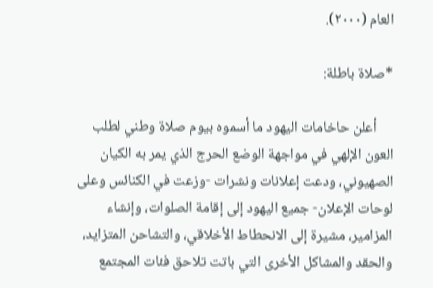العام (٢٠٠٠).

*صلاة باطلة:

     أعلن حاخامات اليهود ما أسموه بيوم صلاة وطني لطلب العون الإلهي في مواجهة الوضع الحرج الذي يمر به الكيان الصهيوني، ودعت إعلانات ونشرات -وزعت في الكنائس وعلى لوحات الإعلان- جميع اليهود إلى إقامة الصلوات، وإنشاء المزامير، مشيرة إلى الانحطاط الأخلاقي، والتشاحن المتزايد، والحقد والمشاكل الأخرى التي باتت تلاحق فئات المجتمع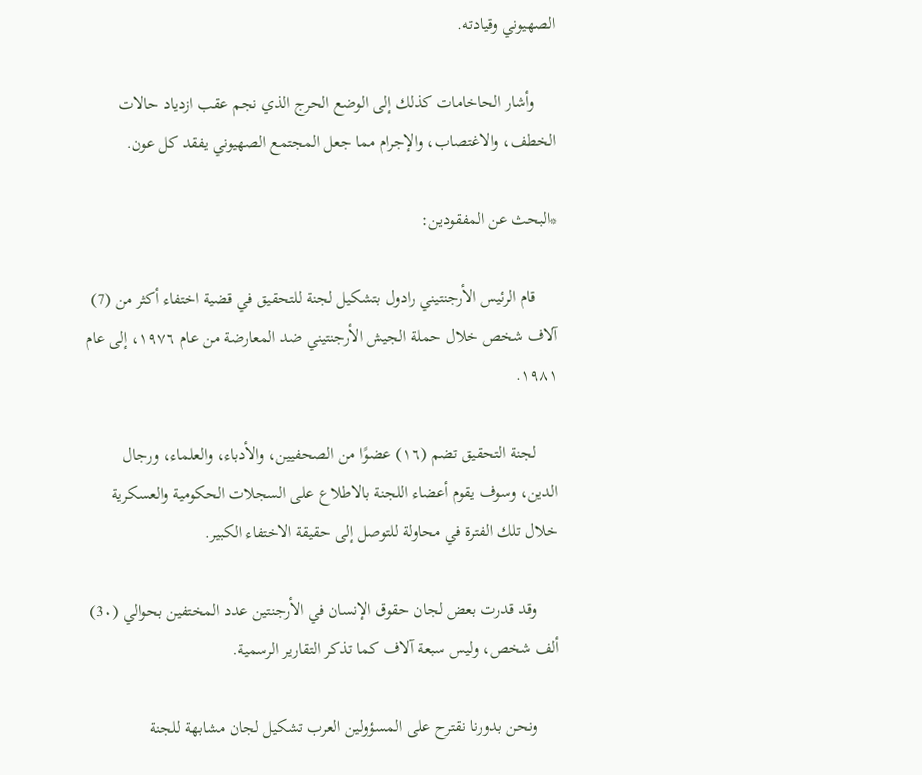الصهيوني وقيادته.

     وأشار الحاخامات كذلك إلى الوضع الحرج الذي نجم عقب ازدياد حالات الخطف، والاغتصاب، والإجرام مما جعل المجتمع الصهيوني يفقد كل عون.

*البحث عن المفقودين:

     قام الرئيس الأرجنتيني رادول بتشكيل لجنة للتحقيق في قضية اختفاء أكثر من (7) آلاف شخص خلال حملة الجيش الأرجنتيني ضد المعارضة من عام ١٩٧٦، إلى عام ۱۹۸۱.

     لجنة التحقيق تضم (١٦) عضوًا من الصحفيين، والأدباء، والعلماء، ورجال الدين، وسوف يقوم أعضاء اللجنة بالاطلاع على السجلات الحكومية والعسكرية خلال تلك الفترة في محاولة للتوصل إلى حقيقة الاختفاء الكبير.

     وقد قدرت بعض لجان حقوق الإنسان في الأرجنتين عدد المختفين بحوالي (3٠) ألف شخص، وليس سبعة آلاف كما تذكر التقارير الرسمية.

     ونحن بدورنا نقترح على المسؤولين العرب تشكيل لجان مشابهة للجنة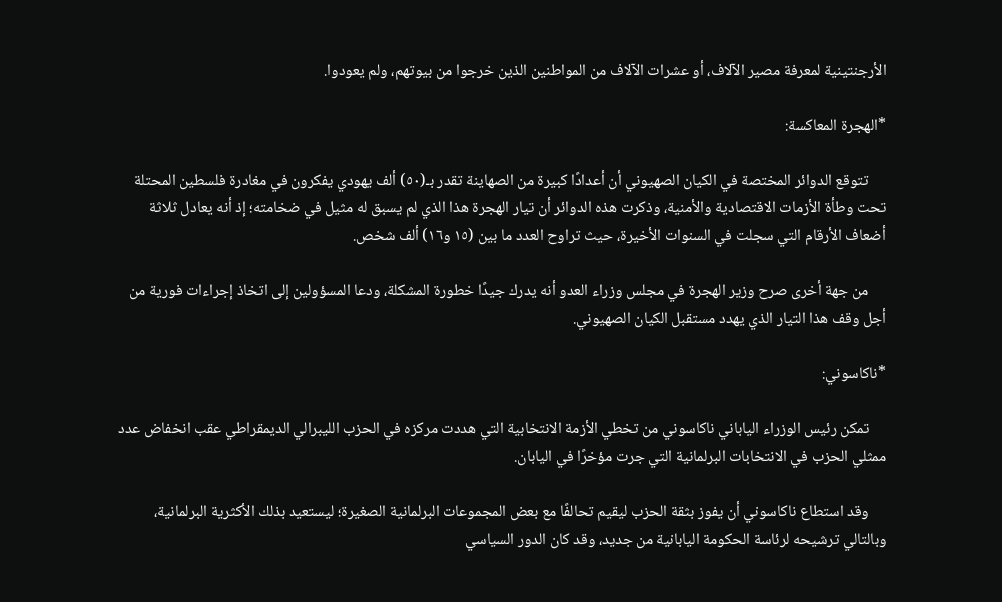الأرجنتينية لمعرفة مصير الآلاف، أو عشرات الآلاف من المواطنين الذين خرجوا من بيوتهم، ولم يعودوا.

*الهجرة المعاكسة:

     تتوقع الدوائر المختصة في الكيان الصهيوني أن أعدادًا كبيرة من الصهاينة تقدر بـ(٥٠) ألف يهودي يفكرون في مغادرة فلسطين المحتلة تحت وطأة الأزمات الاقتصادية والأمنية، وذكرت هذه الدوائر أن تيار الهجرة هذا الذي لم يسبق له مثيل في ضخامته؛ إذ أنه يعادل ثلاثة أضعاف الأرقام التي سجلت في السنوات الأخيرة، حيث تراوح العدد ما بين (١٥ و١٦) ألف شخص.

     من جهة أخرى صرح وزير الهجرة في مجلس وزراء العدو أنه يدرك جيدًا خطورة المشكلة، ودعا المسؤولين إلى اتخاذ إجراءات فورية من أجل وقف هذا التيار الذي يهدد مستقبل الكيان الصهيوني.

*ناكاسوني:

     تمكن رئيس الوزراء الياباني ناكاسوني من تخطي الأزمة الانتخابية التي هددت مركزه في الحزب الليبرالي الديمقراطي عقب انخفاض عدد ممثلي الحزب في الانتخابات البرلمانية التي جرت مؤخرًا في اليابان.

     وقد استطاع ناكاسوني أن يفوز بثقة الحزب ليقيم تحالفًا مع بعض المجموعات البرلمانية الصغيرة؛ ليستعيد بذلك الأكثرية البرلمانية، وبالتالي ترشيحه لرئاسة الحكومة اليابانية من جديد، وقد كان الدور السياسي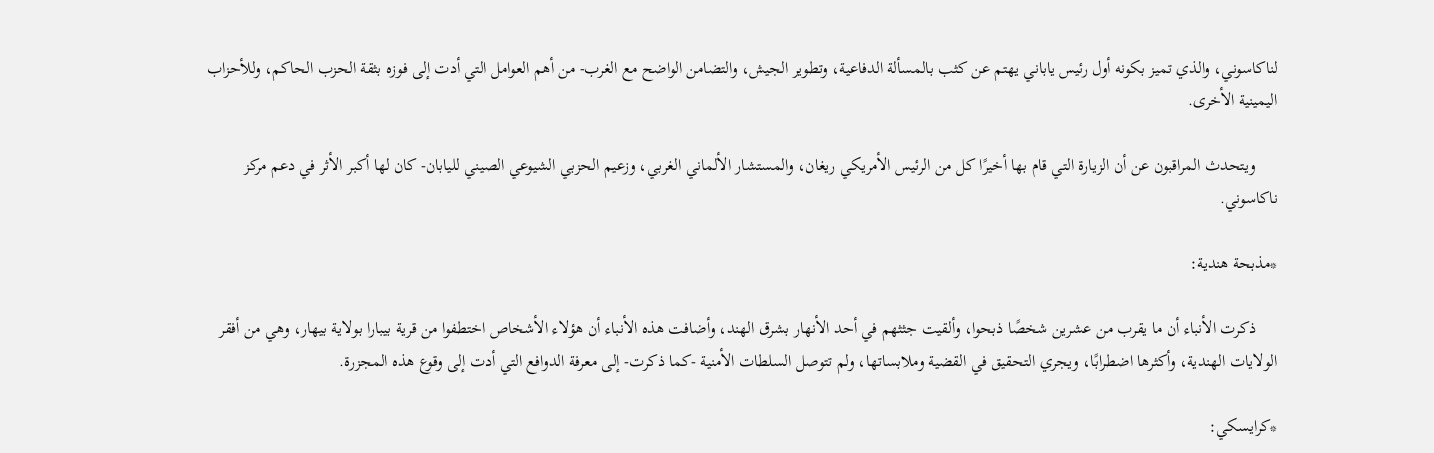لناكاسوني، والذي تميز بكونه أول رئيس ياباني يهتم عن كثب بالمسألة الدفاعية، وتطوير الجيش، والتضامن الواضح مع الغرب- من أهم العوامل التي أدت إلى فوزه بثقة الحزب الحاكم، وللأحزاب اليمينية الأخرى.

     ويتحدث المراقبون عن أن الزيارة التي قام بها أخيرًا كل من الرئيس الأمريكي ريغان، والمستشار الألماني الغربي، وزعيم الحزبي الشيوعي الصيني لليابان- كان لها أكبر الأثر في دعم مركز ناكاسوني.

*مذبحة هندية:

     ذكرت الأنباء أن ما يقرب من عشرين شخصًا ذبحوا، وألقيت جثثهم في أحد الأنهار بشرق الهند، وأضافت هذه الأنباء أن هؤلاء الأشخاص اختطفوا من قرية بيبارا بولاية بيهار، وهي من أفقر الولايات الهندية، وأكثرها اضطرابًا، ويجري التحقيق في القضية وملابساتها، ولم تتوصل السلطات الأمنية -كما ذكرت- إلى معرفة الدوافع التي أدت إلى وقوع هذه المجزرة.

*كرايسكي: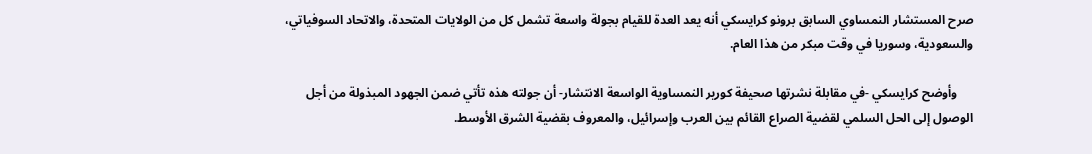صرح المستشار النمساوي السابق برونو كرايسكي أنه يعد العدة للقيام بجولة واسعة تشمل كل من الولايات المتحدة، والاتحاد السوفياتي، والسعودية، وسوريا في وقت مبكر من هذا العام.

     وأوضح كرايسكي -في مقابلة نشرتها صحيفة كورير النمساوية الواسعة الانتشار- أن جولته هذه تأتي ضمن الجهود المبذولة من أجل الوصول إلى الحل السلمي لقضية الصراع القائم بين العرب وإسرائيل، والمعروف بقضية الشرق الأوسط.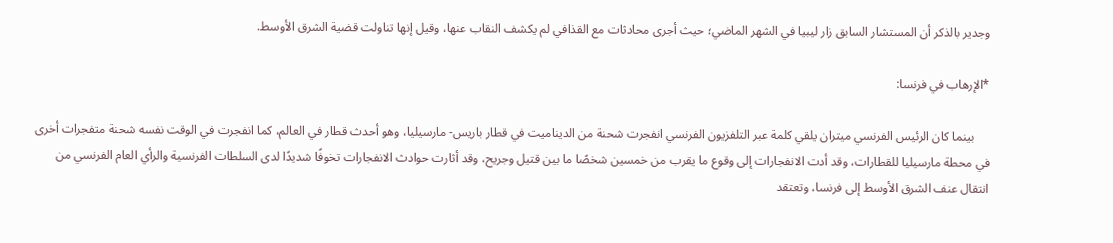وجدير بالذكر أن المستشار السابق زار ليبيا في الشهر الماضي؛ حيث أجرى محادثات مع القذافي لم يكشف النقاب عنها، وقيل إنها تناولت قضية الشرق الأوسط.

*الإرهاب في فرنسا:

     بينما كان الرئيس الفرنسي ميتران يلقي كلمة عبر التلفزيون الفرنسي انفجرت شحنة من الديناميت في قطار باريس- مارسيليا، وهو أحدث قطار في العالم، كما انفجرت في الوقت نفسه شحنة متفجرات أخرى في محطة مارسيليا للقطارات، وقد أدت الانفجارات إلى وقوع ما يقرب من خمسين شخصًا ما بين قتيل وجريح، وقد أثارت حوادث الانفجارات تخوفًا شديدًا لدى السلطات الفرنسية والرأي العام الفرنسي من انتقال عنف الشرق الأوسط إلى فرنسا، وتعتقد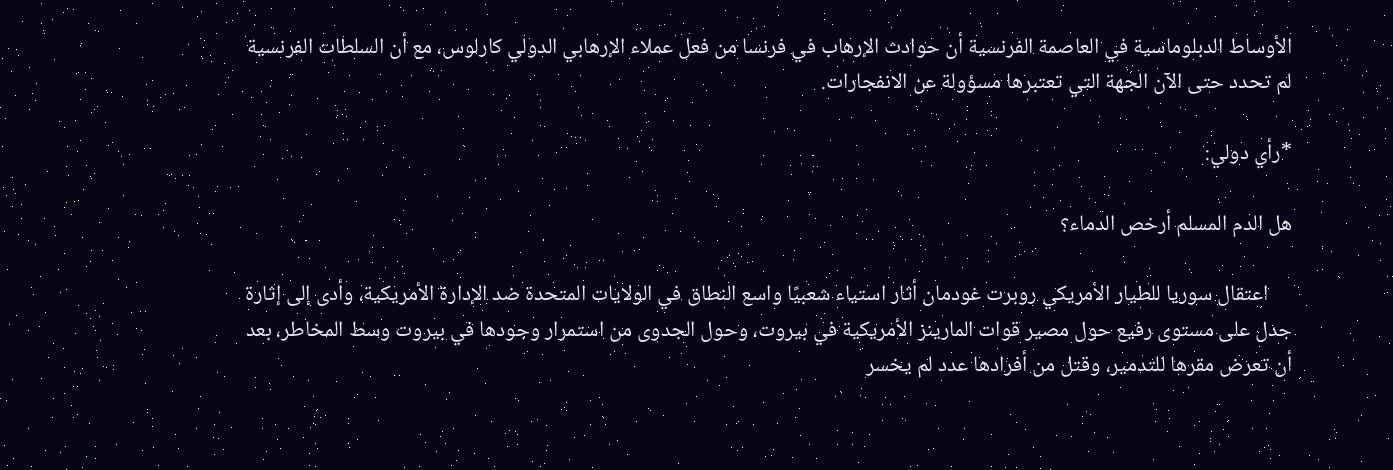الأوساط الدبلوماسية في العاصمة الفرنسية أن حوادث الإرهاب في فرنسا من فعل عملاء الإرهابي الدولي كارلوس، مع أن السلطات الفرنسية لم تحدد حتى الآن الجهة التي تعتبرها مسؤولة عن الانفجارات.

*رأي دولي:

هل الدم المسلم أرخص الدماء؟

     اعتقال سوريا للطيار الأمريكي روبرت غودمان أثار استياء شعبيًا واسع النطاق في الولايات المتحدة ضد الإدارة الأمريكية، وأدى إلى إثارة جدل على مستوى رفيع حول مصير قوات المارينز الأمريكية في بيروت، وحول الجدوى من استمرار وجودها في بيروت وسط المخاطر، بعد أن تعرض مقرها للتدمير، وقتل من أفرادها عدد لم يخسر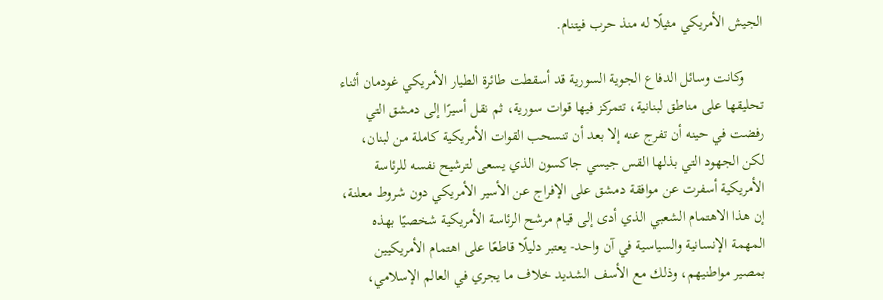الجيش الأمريكي مثيلًا له منذ حرب فيتنام.

     وكانت وسائل الدفاع الجوية السورية قد أسقطت طائرة الطيار الأمريكي غودمان أثناء تحليقها على مناطق لبنانية، تتمركز فيها قوات سورية، ثم نقل أسيرًا إلى دمشق التي رفضت في حينه أن تفرج عنه إلا بعد أن تنسحب القوات الأمريكية كاملة من لبنان، لكن الجهود التي بذلها القس جيسي جاكسون الذي يسعى لترشيح نفسه للرئاسة الأمريكية أسفرت عن موافقة دمشق على الإفراج عن الأسير الأمريكي دون شروط معلنة، إن هذا الاهتمام الشعبي الذي أدى إلى قيام مرشح الرئاسة الأمريكية شخصيًا بهذه المهمة الإنسانية والسياسية في آن واحد- يعتبر دليلًا قاطعًا على اهتمام الأمريكيين بمصير مواطنيهم، وذلك مع الأسف الشديد خلاف ما يجري في العالم الإسلامي،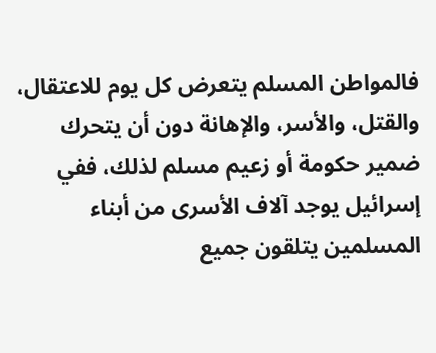فالمواطن المسلم يتعرض كل يوم للاعتقال، والقتل، والأسر، والإهانة دون أن يتحرك ضمير حكومة أو زعيم مسلم لذلك، ففي إسرائيل يوجد آلاف الأسرى من أبناء المسلمين يتلقون جميع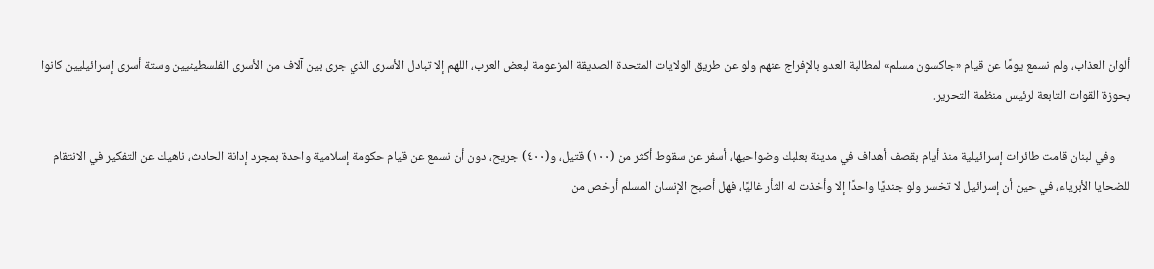ألوان العذاب، ولم نسمع يومًا عن قيام «جاكسون مسلم» لمطالبة العدو بالإفراج عنهم ولو عن طريق الولايات المتحدة الصديقة المزعومة لبعض العرب، اللهم إلا تبادل الأسرى الذي جرى بين آلاف من الأسرى الفلسطينيين وستة أسرى إسرائيليين كانوا بحوزة القوات التابعة لرئيس منظمة التحرير.

     وفي لبنان قامت طائرات إسرائيلية منذ أيام بقصف أهداف في مدينة بعلبك وضواحيها، أسفر عن سقوط أكثر من (١٠٠) قتيل، و(٤٠٠) جريح، دون أن نسمع عن قيام حكومة إسلامية واحدة بمجرد إدانة الحادث، ناهيك عن التفكير في الانتقام للضحايا الأبرياء، في حين أن إسرائيل لا تخسر ولو جنديًا واحدًا إلا وأخذت له الثأر غاليًا، فهل أصبح الإنسان المسلم أرخص من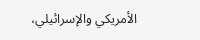الأمريكي والإسرائيلي،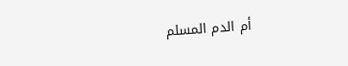أم الدم المسلم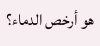هو أرخص الدماء؟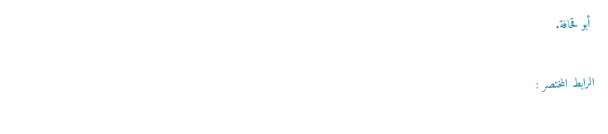أبو قحافة.

الرابط المختصر :